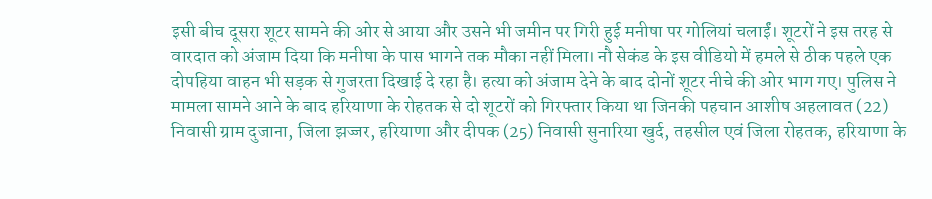इसी बीच दूसरा शूटर सामने की ओर से आया और उसने भी जमीन पर गिरी हुई मनीषा पर गोलियां चलाईं। शूटरों ने इस तरह से वारदात को अंजाम दिया कि मनीषा के पास भागने तक मौका नहीं मिला। नौ सेकंड के इस वीडियो में हमले से ठीक पहले एक दोपहिया वाहन भी सड़क से गुजरता दिखाई दे रहा है। हत्या को अंजाम देने के बाद दोनों शूटर नीचे की ओर भाग गए। पुलिस ने मामला सामने आने के बाद हरियाणा के रोहतक से दो शूटरों को गिरफ्तार किया था जिनकी पहचान आशीष अहलावत (22) निवासी ग्राम दुजाना, जिला झज्जर, हरियाणा और दीपक (25) निवासी सुनारिया खुर्द, तहसील एवं जिला रोहतक, हरियाणा के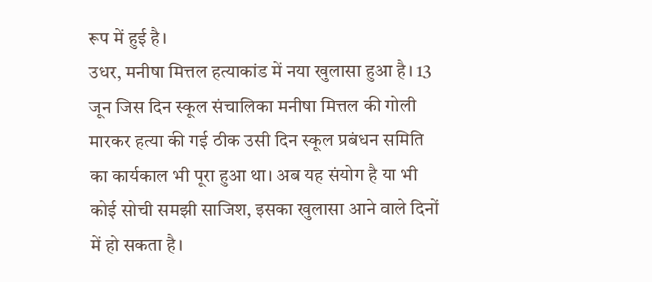रूप में हुई है।
उधर, मनीषा मित्तल हत्याकांड में नया खुलासा हुआ है। 13 जून जिस दिन स्कूल संचालिका मनीषा मित्तल की गोली मारकर हत्या की गई ठीक उसी दिन स्कूल प्रबंधन समिति का कार्यकाल भी पूरा हुआ था। अब यह संयोग है या भी कोई सोची समझी साजिश, इसका खुलासा आने वाले दिनों में हो सकता है।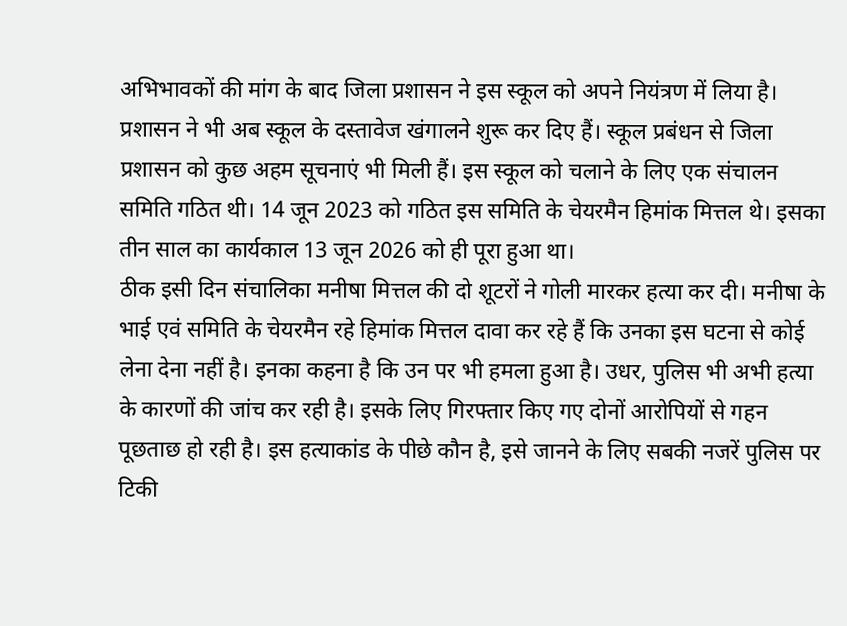अभिभावकों की मांग के बाद जिला प्रशासन ने इस स्कूल को अपने नियंत्रण में लिया है। प्रशासन ने भी अब स्कूल के दस्तावेज खंगालने शुरू कर दिए हैं। स्कूल प्रबंधन से जिला प्रशासन को कुछ अहम सूचनाएं भी मिली हैं। इस स्कूल को चलाने के लिए एक संचालन समिति गठित थी। 14 जून 2023 को गठित इस समिति के चेयरमैन हिमांक मित्तल थे। इसका तीन साल का कार्यकाल 13 जून 2026 को ही पूरा हुआ था।
ठीक इसी दिन संचालिका मनीषा मित्तल की दो शूटरों ने गोली मारकर हत्या कर दी। मनीषा के भाई एवं समिति के चेयरमैन रहे हिमांक मित्तल दावा कर रहे हैं कि उनका इस घटना से कोई लेना देना नहीं है। इनका कहना है कि उन पर भी हमला हुआ है। उधर, पुलिस भी अभी हत्या के कारणों की जांच कर रही है। इसके लिए गिरफ्तार किए गए दोनों आरोपियों से गहन पूछताछ हो रही है। इस हत्याकांड के पीछे कौन है, इसे जानने के लिए सबकी नजरें पुलिस पर टिकी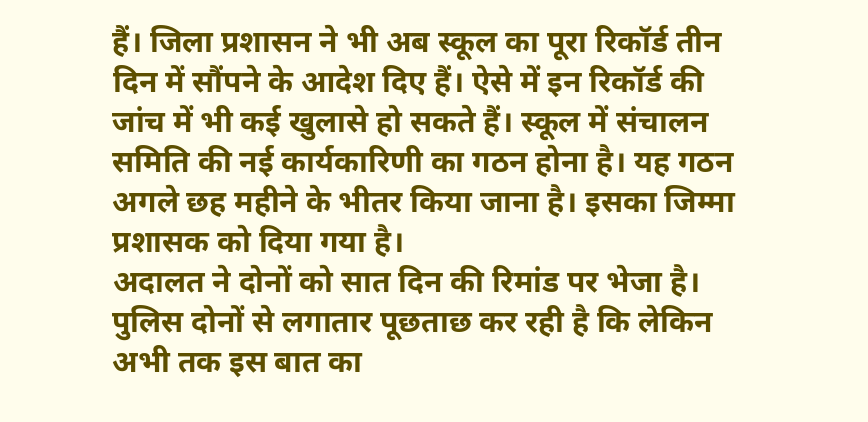हैं। जिला प्रशासन ने भी अब स्कूल का पूरा रिकॉर्ड तीन दिन में सौंपने के आदेश दिए हैं। ऐसे में इन रिकॉर्ड की जांच में भी कई खुलासे हो सकते हैं। स्कूल में संचालन समिति की नई कार्यकारिणी का गठन होना है। यह गठन अगले छह महीने के भीतर किया जाना है। इसका जिम्मा प्रशासक को दिया गया है।
अदालत ने दोनों को सात दिन की रिमांड पर भेजा है। पुलिस दोनों से लगातार पूछताछ कर रही है कि लेकिन अभी तक इस बात का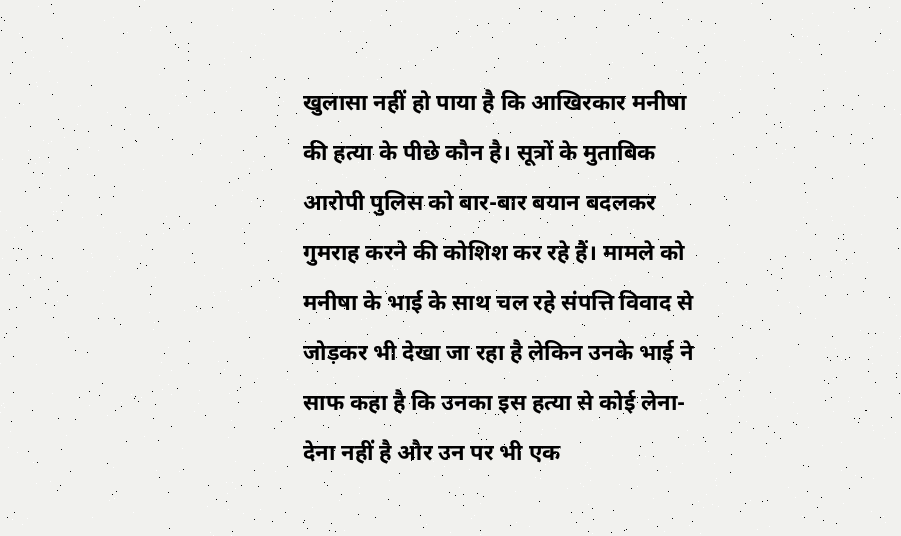खुलासा नहीं हो पाया है कि आखिरकार मनीषा की हत्या के पीछे कौन है। सूत्रों के मुताबिक आरोपी पुलिस को बार-बार बयान बदलकर गुमराह करने की कोशिश कर रहे हैं। मामले को मनीषा के भाई के साथ चल रहे संपत्ति विवाद से जोड़कर भी देखा जा रहा है लेकिन उनके भाई ने साफ कहा है कि उनका इस हत्या से कोई लेना-देना नहीं है और उन पर भी एक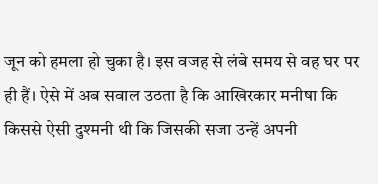जून को हमला हो चुका है। इस वजह से लंबे समय से वह घर पर ही हैं। ऐसे में अब सवाल उठता है कि आखिरकार मनीषा कि किससे ऐसी दुश्मनी थी कि जिसकी सजा उन्हें अपनी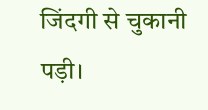जिंदगी से चुकानी पड़ी।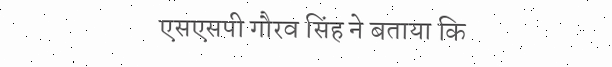एसएसपी गौरव सिंह ने बताया कि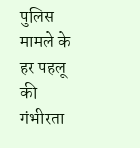पुलिस मामले के हर पहलू की गंभीरता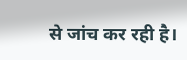से जांच कर रही है।